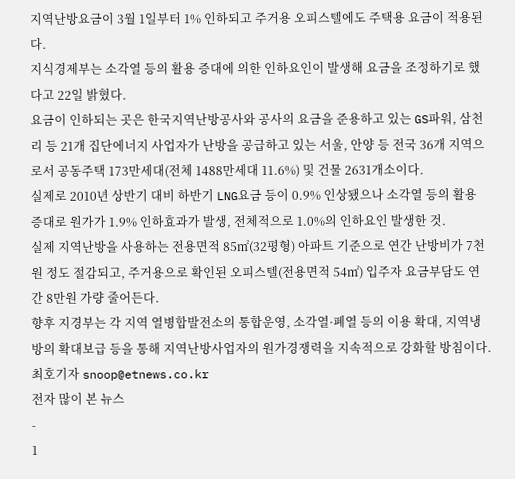지역난방요금이 3월 1일부터 1% 인하되고 주거용 오피스텔에도 주택용 요금이 적용된다.
지식경제부는 소각열 등의 활용 증대에 의한 인하요인이 발생해 요금을 조정하기로 했다고 22일 밝혔다.
요금이 인하되는 곳은 한국지역난방공사와 공사의 요금을 준용하고 있는 GS파워, 삼천리 등 21개 집단에너지 사업자가 난방을 공급하고 있는 서울, 안양 등 전국 36개 지역으로서 공동주택 173만세대(전체 1488만세대 11.6%) 및 건물 2631개소이다.
실제로 2010년 상반기 대비 하반기 LNG요금 등이 0.9% 인상됐으나 소각열 등의 활용 증대로 원가가 1.9% 인하효과가 발생, 전체적으로 1.0%의 인하요인 발생한 것.
실제 지역난방을 사용하는 전용면적 85㎡(32평형) 아파트 기준으로 연간 난방비가 7천원 정도 절감되고, 주거용으로 확인된 오피스텔(전용면적 54㎡) 입주자 요금부담도 연간 8만원 가량 줄어든다.
향후 지경부는 각 지역 열병합발전소의 통합운영, 소각열·폐열 등의 이용 확대, 지역냉방의 확대보급 등을 통해 지역난방사업자의 원가경쟁력을 지속적으로 강화할 방침이다.
최호기자 snoop@etnews.co.kr
전자 많이 본 뉴스
-
1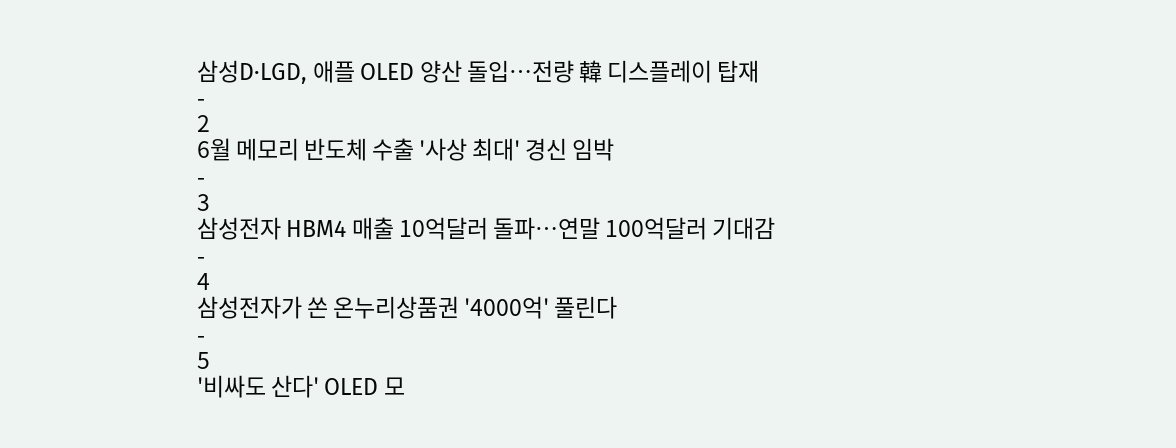삼성D·LGD, 애플 OLED 양산 돌입…전량 韓 디스플레이 탑재
-
2
6월 메모리 반도체 수출 '사상 최대' 경신 임박
-
3
삼성전자 HBM4 매출 10억달러 돌파…연말 100억달러 기대감
-
4
삼성전자가 쏜 온누리상품권 '4000억' 풀린다
-
5
'비싸도 산다' OLED 모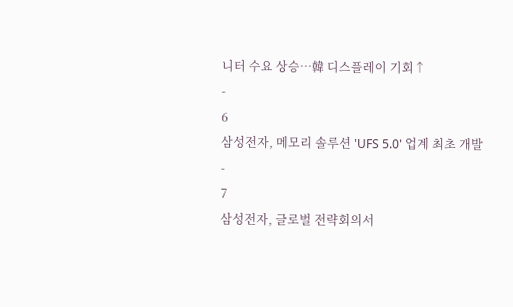니터 수요 상승…韓 디스플레이 기회↑
-
6
삼성전자, 메모리 솔루션 'UFS 5.0' 업계 최초 개발
-
7
삼성전자, 글로벌 전략회의서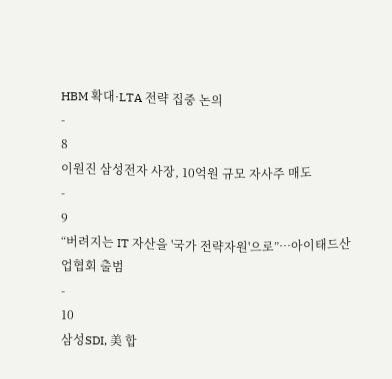HBM 확대·LTA 전략 집중 논의
-
8
이원진 삼성전자 사장, 10억원 규모 자사주 매도
-
9
“버려지는 IT 자산을 '국가 전략자원'으로”…아이태드산업협회 출범
-
10
삼성SDI, 美 합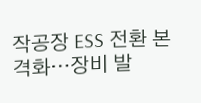작공장 ESS 전환 본격화…장비 발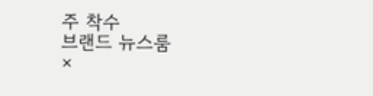주 착수
브랜드 뉴스룸
×